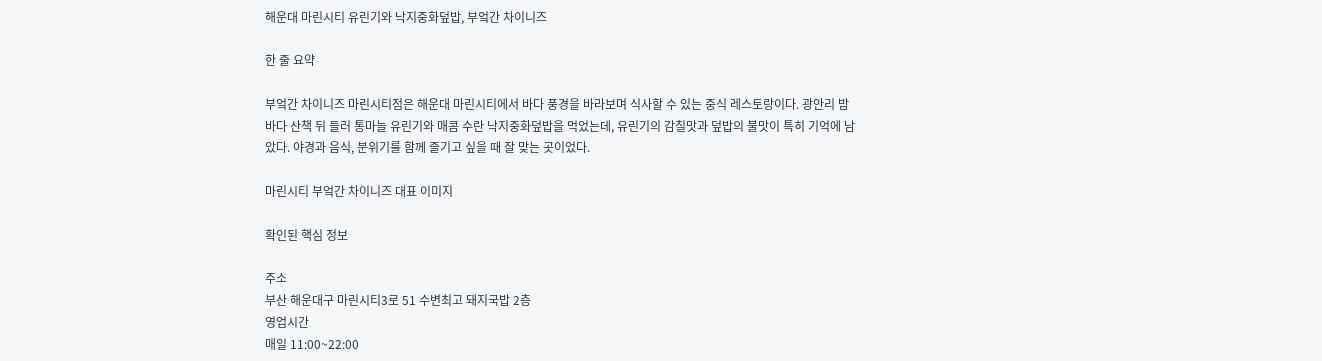해운대 마린시티 유린기와 낙지중화덮밥, 부엌간 차이니즈

한 줄 요약

부엌간 차이니즈 마린시티점은 해운대 마린시티에서 바다 풍경을 바라보며 식사할 수 있는 중식 레스토랑이다. 광안리 밤바다 산책 뒤 들러 통마늘 유린기와 매콤 수란 낙지중화덮밥을 먹었는데, 유린기의 감칠맛과 덮밥의 불맛이 특히 기억에 남았다. 야경과 음식, 분위기를 함께 즐기고 싶을 때 잘 맞는 곳이었다.

마린시티 부엌간 차이니즈 대표 이미지

확인된 핵심 정보

주소
부산 해운대구 마린시티3로 51 수변최고 돼지국밥 2층
영업시간
매일 11:00~22:00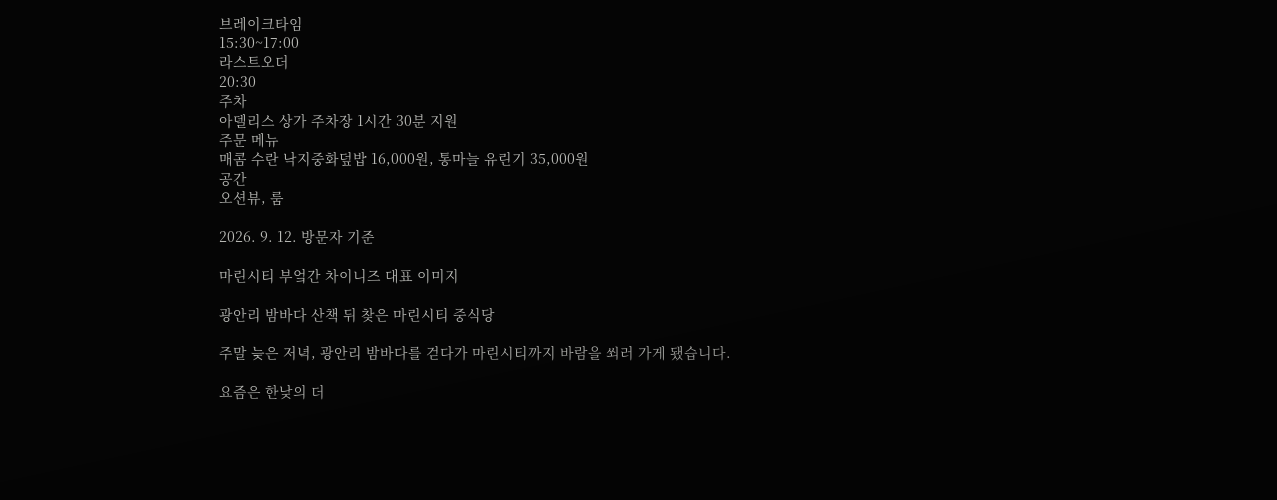브레이크타임
15:30~17:00
라스트오더
20:30
주차
아델리스 상가 주차장 1시간 30분 지원
주문 메뉴
매콤 수란 낙지중화덮밥 16,000원, 통마늘 유린기 35,000원
공간
오션뷰, 룸

2026. 9. 12. 방문자 기준

마린시티 부엌간 차이니즈 대표 이미지

광안리 밤바다 산책 뒤 찾은 마린시티 중식당

주말 늦은 저녁, 광안리 밤바다를 걷다가 마린시티까지 바람을 쐬러 가게 됐습니다.

요즘은 한낮의 더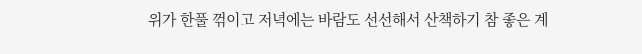위가 한풀 꺾이고 저녁에는 바람도 선선해서 산책하기 참 좋은 계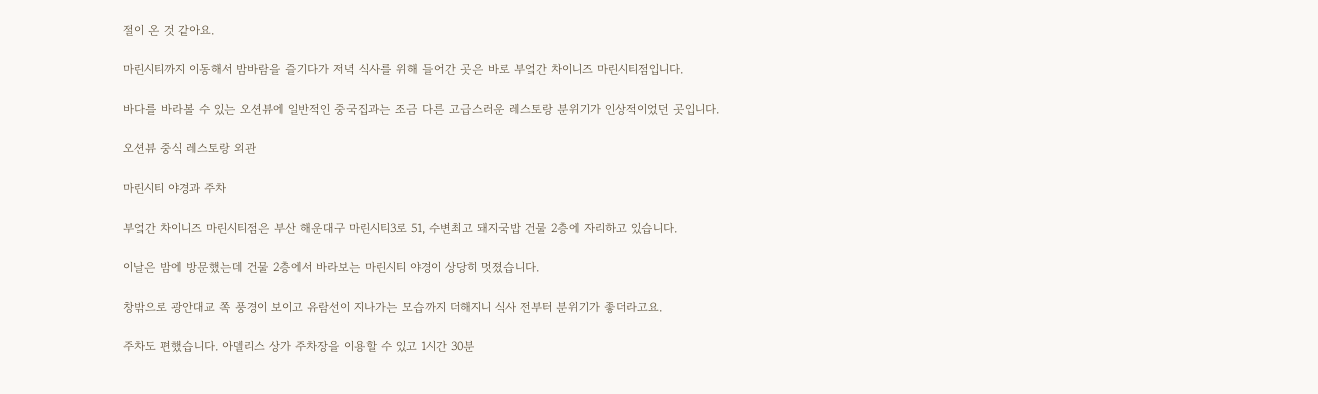절이 온 것 같아요.

마린시티까지 이동해서 밤바람을 즐기다가 저녁 식사를 위해 들어간 곳은 바로 부엌간 차이니즈 마린시티점입니다.

바다를 바라볼 수 있는 오션뷰에 일반적인 중국집과는 조금 다른 고급스러운 레스토랑 분위기가 인상적이었던 곳입니다.

오션뷰 중식 레스토랑 외관

마린시티 야경과 주차

부엌간 차이니즈 마린시티점은 부산 해운대구 마린시티3로 51, 수변최고 돼지국밥 건물 2층에 자리하고 있습니다.

이날은 밤에 방문했는데 건물 2층에서 바라보는 마린시티 야경이 상당히 멋졌습니다.

창밖으로 광안대교 쪽 풍경이 보이고 유람선이 지나가는 모습까지 더해지니 식사 전부터 분위기가 좋더라고요.

주차도 편했습니다. 아델리스 상가 주차장을 이용할 수 있고 1시간 30분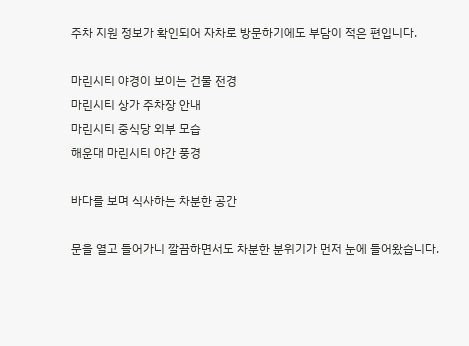주차 지원 정보가 확인되어 자차로 방문하기에도 부담이 적은 편입니다.

마린시티 야경이 보이는 건물 전경
마린시티 상가 주차장 안내
마린시티 중식당 외부 모습
해운대 마린시티 야간 풍경

바다를 보며 식사하는 차분한 공간

문을 열고 들어가니 깔끔하면서도 차분한 분위기가 먼저 눈에 들어왔습니다.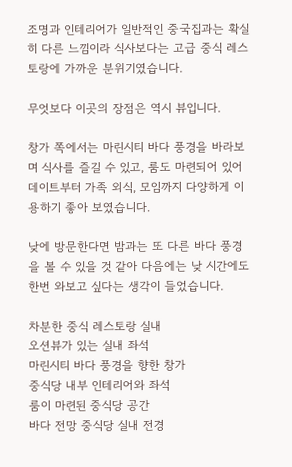조명과 인테리어가 일반적인 중국집과는 확실히 다른 느낌이라 식사보다는 고급 중식 레스토랑에 가까운 분위기였습니다.

무엇보다 이곳의 장점은 역시 뷰입니다.

창가 쪽에서는 마린시티 바다 풍경을 바라보며 식사를 즐길 수 있고, 룸도 마련되어 있어 데이트부터 가족 외식, 모임까지 다양하게 이용하기 좋아 보였습니다.

낮에 방문한다면 밤과는 또 다른 바다 풍경을 볼 수 있을 것 같아 다음에는 낮 시간에도 한번 와보고 싶다는 생각이 들었습니다.

차분한 중식 레스토랑 실내
오션뷰가 있는 실내 좌석
마린시티 바다 풍경을 향한 창가
중식당 내부 인테리어와 좌석
룸이 마련된 중식당 공간
바다 전망 중식당 실내 전경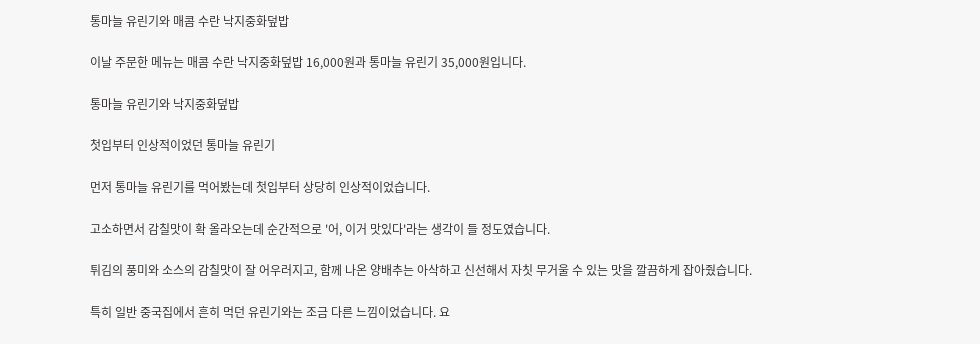통마늘 유린기와 매콤 수란 낙지중화덮밥

이날 주문한 메뉴는 매콤 수란 낙지중화덮밥 16,000원과 통마늘 유린기 35,000원입니다.

통마늘 유린기와 낙지중화덮밥

첫입부터 인상적이었던 통마늘 유린기

먼저 통마늘 유린기를 먹어봤는데 첫입부터 상당히 인상적이었습니다.

고소하면서 감칠맛이 확 올라오는데 순간적으로 '어, 이거 맛있다'라는 생각이 들 정도였습니다.

튀김의 풍미와 소스의 감칠맛이 잘 어우러지고, 함께 나온 양배추는 아삭하고 신선해서 자칫 무거울 수 있는 맛을 깔끔하게 잡아줬습니다.

특히 일반 중국집에서 흔히 먹던 유린기와는 조금 다른 느낌이었습니다. 요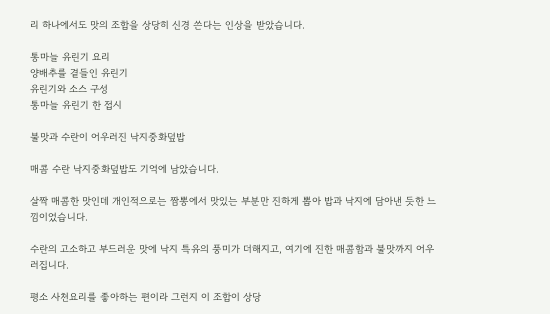리 하나에서도 맛의 조합을 상당히 신경 쓴다는 인상을 받았습니다.

통마늘 유린기 요리
양배추를 곁들인 유린기
유린기와 소스 구성
통마늘 유린기 한 접시

불맛과 수란이 어우러진 낙지중화덮밥

매콤 수란 낙지중화덮밥도 기억에 남았습니다.

살짝 매콤한 맛인데 개인적으로는 짬뽕에서 맛있는 부분만 진하게 뽑아 밥과 낙지에 담아낸 듯한 느낌이었습니다.

수란의 고소하고 부드러운 맛에 낙지 특유의 풍미가 더해지고, 여기에 진한 매콤함과 불맛까지 어우러집니다.

평소 사천요리를 좋아하는 편이라 그런지 이 조합이 상당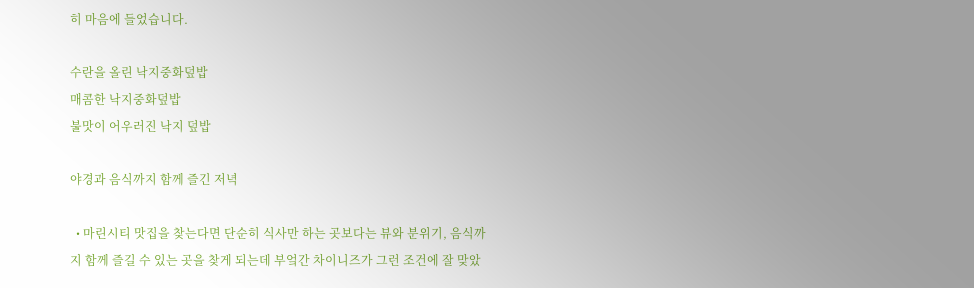히 마음에 들었습니다.

수란을 올린 낙지중화덮밥
매콤한 낙지중화덮밥
불맛이 어우러진 낙지 덮밥

야경과 음식까지 함께 즐긴 저녁

  • 마린시티 맛집을 찾는다면 단순히 식사만 하는 곳보다는 뷰와 분위기, 음식까지 함께 즐길 수 있는 곳을 찾게 되는데 부엌간 차이니즈가 그런 조건에 잘 맞았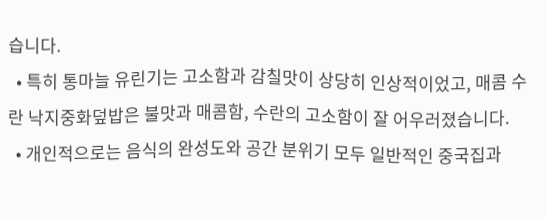습니다.
  • 특히 통마늘 유린기는 고소함과 감칠맛이 상당히 인상적이었고, 매콤 수란 낙지중화덮밥은 불맛과 매콤함, 수란의 고소함이 잘 어우러졌습니다.
  • 개인적으로는 음식의 완성도와 공간 분위기 모두 일반적인 중국집과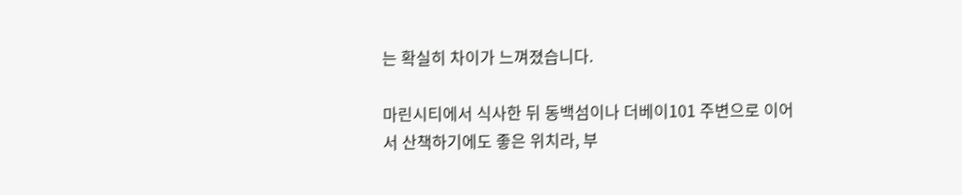는 확실히 차이가 느껴졌습니다.

마린시티에서 식사한 뒤 동백섬이나 더베이101 주변으로 이어서 산책하기에도 좋은 위치라, 부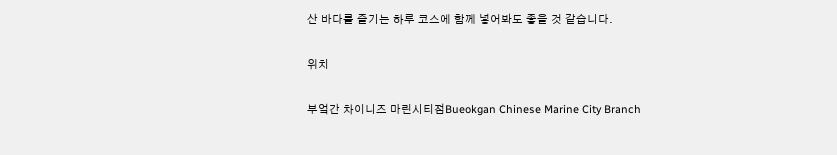산 바다를 즐기는 하루 코스에 함께 넣어봐도 좋을 것 같습니다.

위치

부엌간 차이니즈 마린시티점Bueokgan Chinese Marine City Branch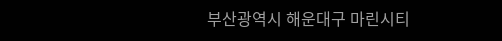부산광역시 해운대구 마린시티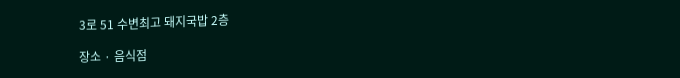3로 51 수변최고 돼지국밥 2층

장소 · 음식점